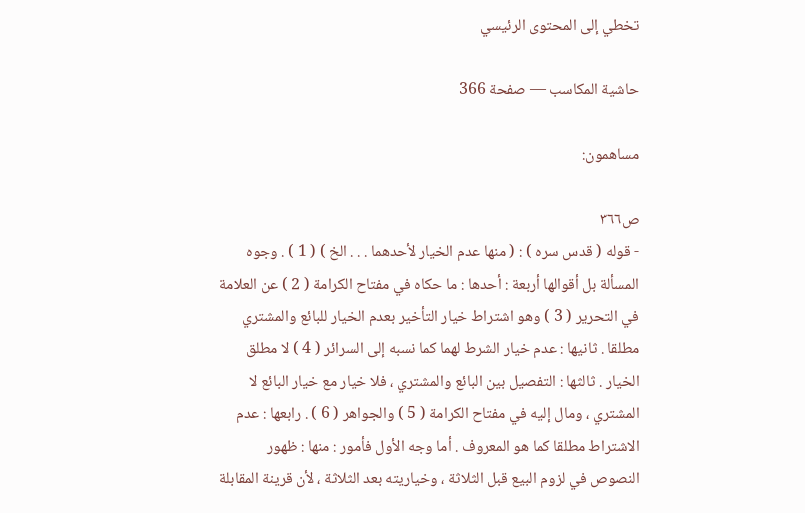تخطي إلى المحتوى الرئيسي

حاشية المكاسب — صفحة 366

مساهمون:

ص٣٦٦
- قوله ( قدس سره ) : ( منها عدم الخيار لأحدهما . . . الخ ) ( 1 ) . وجوه المسألة بل أقوالها أربعة : أحدها : ما حكاه في مفتاح الكرامة ( 2 ) عن العلامة في التحرير ( 3 ) وهو اشتراط خيار التأخير بعدم الخيار للبائع والمشتري مطلقا . ثانيها : عدم خيار الشرط لهما كما نسبه إلى السرائر ( 4 ) لا مطلق الخيار . ثالثها : التفصيل بين البائع والمشتري ، فلا خيار مع خيار البائع لا المشتري ، ومال إليه في مفتاح الكرامة ( 5 ) والجواهر ( 6 ) . رابعها : عدم الاشتراط مطلقا كما هو المعروف . أما وجه الأول فأمور : منها : ظهور النصوص في لزوم البيع قبل الثلاثة ، وخياريته بعد الثلاثة ، لأن قرينة المقابلة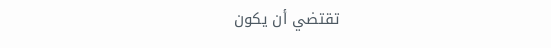تقتضي أن يكون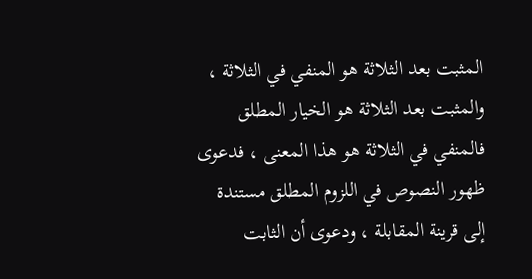المثبت بعد الثلاثة هو المنفي في الثلاثة ، والمثبت بعد الثلاثة هو الخيار المطلق فالمنفي في الثلاثة هو هذا المعنى ، فدعوى ظهور النصوص في اللزوم المطلق مستندة إلى قرينة المقابلة ، ودعوى أن الثابت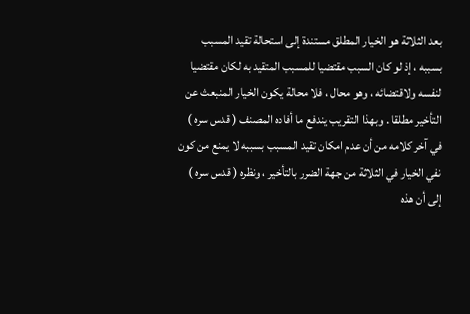بعد الثلاثة هو الخيار المطلق مستندة إلى استحالة تقيد المسبب بسببه ، إذ لو كان السبب مقتضيا للمسبب المتقيد به لكان مقتضيا لنفسه ولاقتضائه ، وهو محال ، فلا محالة يكون الخيار المنبعث عن التأخير مطلقا . وبهذا التقريب يندفع ما أفاده المصنف ( قدس سره ) في آخر كلامه من أن عدم امكان تقيد المسبب بسببه لا يمنع من كون نفي الخيار في الثلاثة من جهة الضرر بالتأخير ، ونظره ( قدس سره ) إلى أن هذه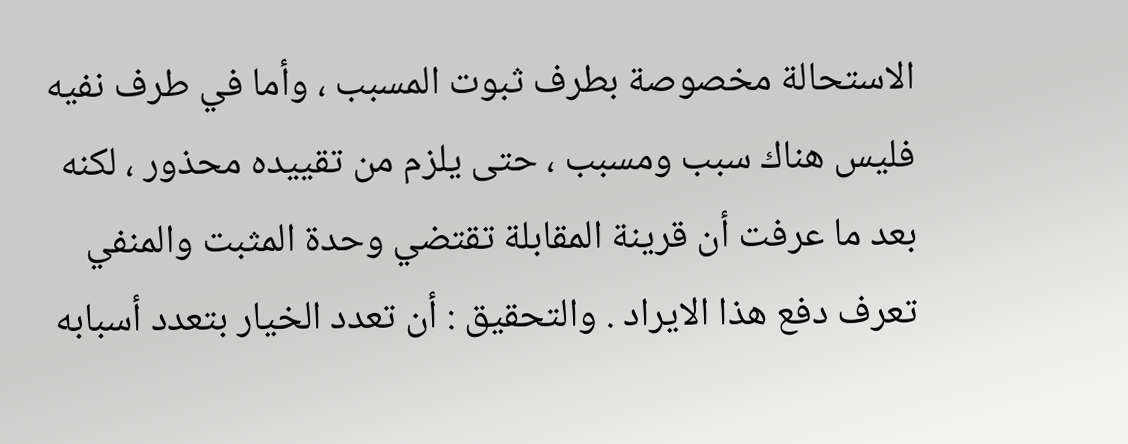الاستحالة مخصوصة بطرف ثبوت المسبب ، وأما في طرف نفيه فليس هناك سبب ومسبب ، حتى يلزم من تقييده محذور ، لكنه بعد ما عرفت أن قرينة المقابلة تقتضي وحدة المثبت والمنفي تعرف دفع هذا الايراد . والتحقيق : أن تعدد الخيار بتعدد أسبابه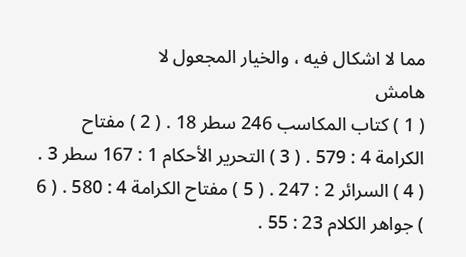مما لا اشكال فيه ، والخيار المجعول لا
هامش
( 1 ) كتاب المكاسب 246 سطر 18 . ( 2 ) مفتاح الكرامة 4 : 579 . ( 3 ) التحرير الأحكام 1 : 167 سطر 3 . ( 4 ) السرائر 2 : 247 . ( 5 ) مفتاح الكرامة 4 : 580 . ( 6 ) جواهر الكلام 23 : 55 .